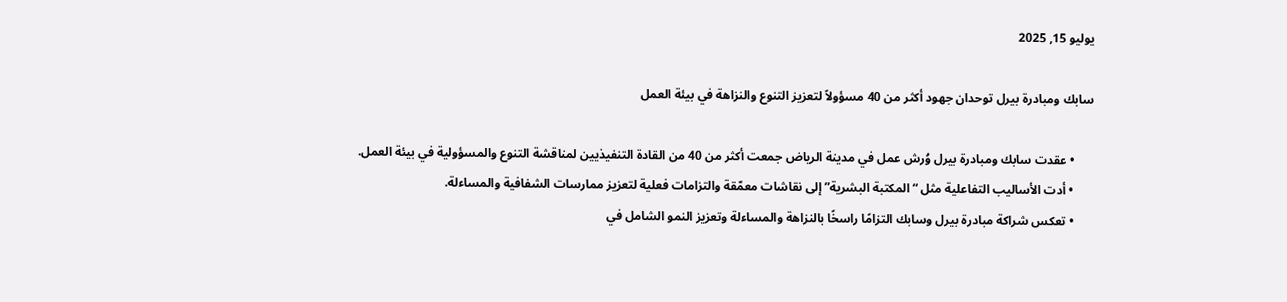يوليو 15, 2025

سابك ومبادرة بيرل توحدان جهود أكثر من 40 مسؤولاً لتعزيز التنوع والنزاهة في بيئة العمل

      • عقدت سابك ومبادرة بيرل وُرش عمل في مدينة الرياض جمعت أكثر من 40 من القادة التنفيذيين لمناقشة التنوع والمسؤولية في بيئة العمل.
      • أدت الأساليب التفاعلية مثل “المكتبة البشرية” إلى نقاشات معمّقة والتزامات فعلية لتعزيز ممارسات الشفافية والمساءلة.
      • تعكس شراكة مبادرة بيرل وسابك التزامًا راسخًا بالنزاهة والمساءلة وتعزيز النمو الشامل في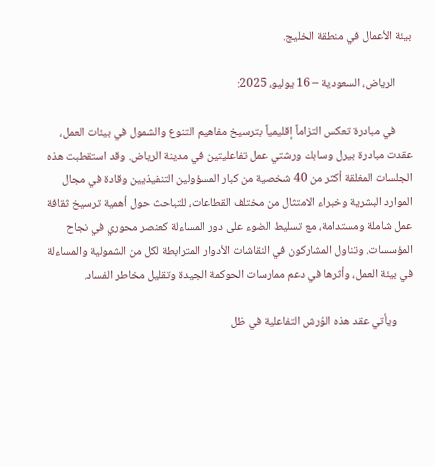بيئة الأعمال في منطقة الخليج.

      الرياض، السعودية – 16 يوليو، 2025:

      في مبادرة تعكس التزاماً إقليمياً بترسيخ مفاهيم التنوع والشمول في بيئات العمل، عقدت مبادرة بيرل وسابك ورشتي عمل تفاعليتين في مدينة الرياض. وقد استقطبت هذه الجلسات المغلقة أكثر من 40 شخصية من كبار المسؤولين التنفيذيين وقادة في مجال الموارد البشرية وخبراء الامتثال من مختلف القطاعات، للتباحث حول أهمية ترسيخ ثقافة عمل شاملة ومستدامة، مع تسليط الضوء على دور المساءلة كعنصر محوري في نجاح المؤسسات. وتناول المشاركون في النقاشات الأدوار المترابطة لكل من الشمولية والمساءلة في بيئة العمل، وأثرها في دعم ممارسات الحوكمة الجيدة وتقليل مخاطر الفساد.

      ويأتي عقد هذه الوُرش التفاعلية في ظل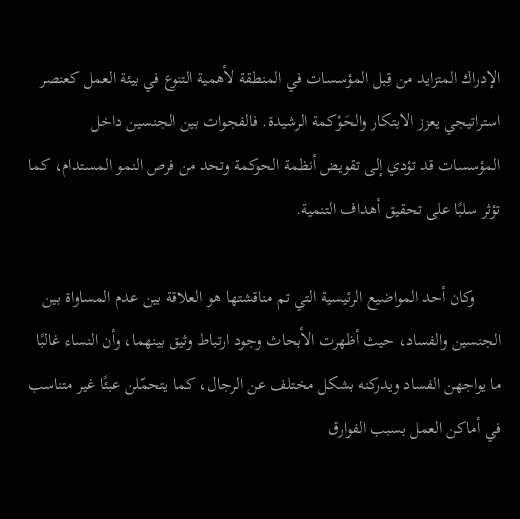الإدراك المتزايد من قِبل المؤسسات في المنطقة لأهمية التنوع في بيئة العمل كعنصر استراتيجي يعزز الابتكار والحَوْكمة الرشيدة. فالفجوات بين الجنسين داخل المؤسسات قد تؤدي إلى تقويض أنظمة الحوكمة وتحد من فرص النمو المستدام، كما تؤثر سلبًا على تحقيق أهداف التنمية.

      وكان أحد المواضيع الرئيسية التي تم مناقشتها هو العلاقة بين عدم المساواة بين الجنسين والفساد، حيث أظهرت الأبحاث وجود ارتباط وثيق بينهما، وأن النساء غالبًا ما يواجهن الفساد ويدركنه بشكل مختلف عن الرجال، كما يتحمّلن عبئًا غير متناسب في أماكن العمل بسبب الفوارق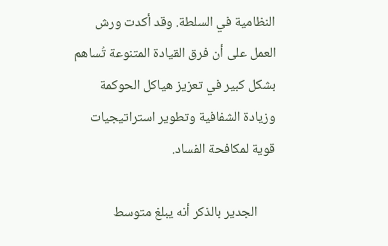النظامية في السلطة. وقد أكدت ورش العمل على أن فرق القيادة المتنوعة تُساهم بشكل كبير في تعزيز هياكل الحوكمة وزيادة الشفافية وتطوير استراتيجيات قوية لمكافحة الفساد.

      الجدير بالذكر أنه يبلغ متوسط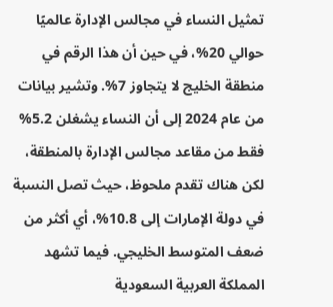تمثيل النساء في مجالس الإدارة عالميًا حوالي 20%، في حين أن هذا الرقم في منطقة الخليج لا يتجاوز 7%. وتشير بيانات من عام 2024 إلى أن النساء يشغلن 5.2% فقط من مقاعد مجالس الإدارة بالمنطقة، لكن هناك تقدم ملحوظ، حيث تصل النسبة في دولة الإمارات إلى 10.8%، أي أكثر من ضعف المتوسط الخليجي. فيما تشهد المملكة العربية السعودية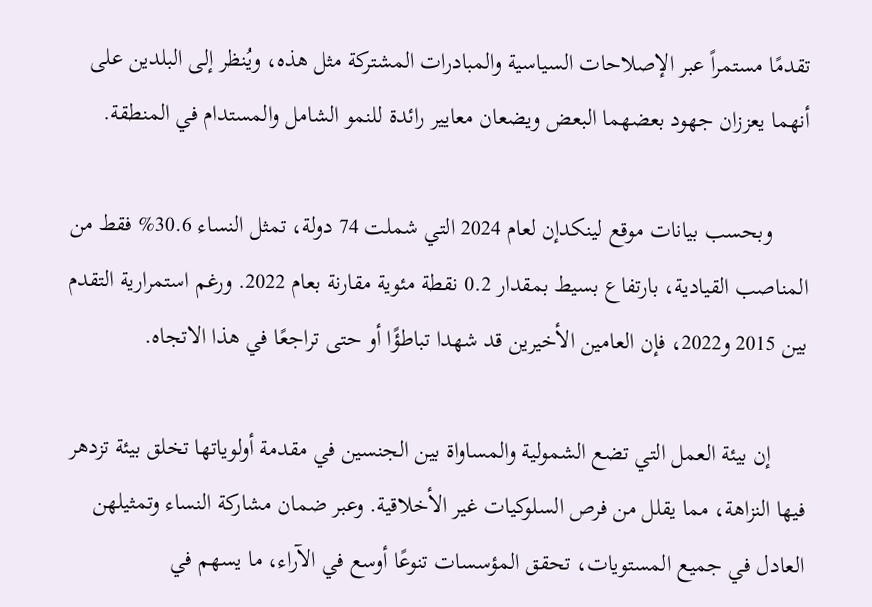تقدمًا مستمراً عبر الإصلاحات السياسية والمبادرات المشتركة مثل هذه، ويُنظر إلى البلدين على أنهما يعززان جهود بعضهما البعض ويضعان معايير رائدة للنمو الشامل والمستدام في المنطقة.

      وبحسب بيانات موقع لينكدإن لعام 2024 التي شملت 74 دولة، تمثل النساء 30.6% فقط من المناصب القيادية، بارتفاع بسيط بمقدار 0.2 نقطة مئوية مقارنة بعام 2022. ورغم استمرارية التقدم بين 2015 و2022، فإن العامين الأخيرين قد شهدا تباطؤًا أو حتى تراجعًا في هذا الاتجاه.

      إن بيئة العمل التي تضع الشمولية والمساواة بين الجنسين في مقدمة أولوياتها تخلق بيئة تزدهر فيها النزاهة، مما يقلل من فرص السلوكيات غير الأخلاقية. وعبر ضمان مشاركة النساء وتمثيلهن العادل في جميع المستويات، تحقق المؤسسات تنوعًا أوسع في الآراء، ما يسهم في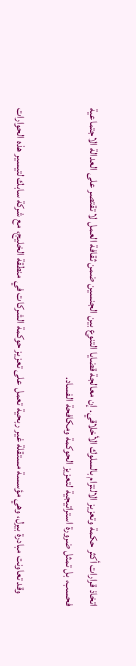اتخاذ قرارات أكثر حكمة وتعزيز الالتزام بالسلوك الأخلاقي. إن معالجة قضايا التنوع بين الجنسين ضمن ثقافة العمل لا تقتصر على العدالة الاجتماعية فحسب، بل تمثل ضرورة استراتيجية لتعزيز الحوكمة ومكافحة الفساد.

      وقد تعاونت مبادرة بيرل، وهي مؤسسة مستقلة غير ربحية تعمل على تعزيز حوكمة الشركات في منطقة الخليج، مع شركة سابك لتيسير هذه الحوارات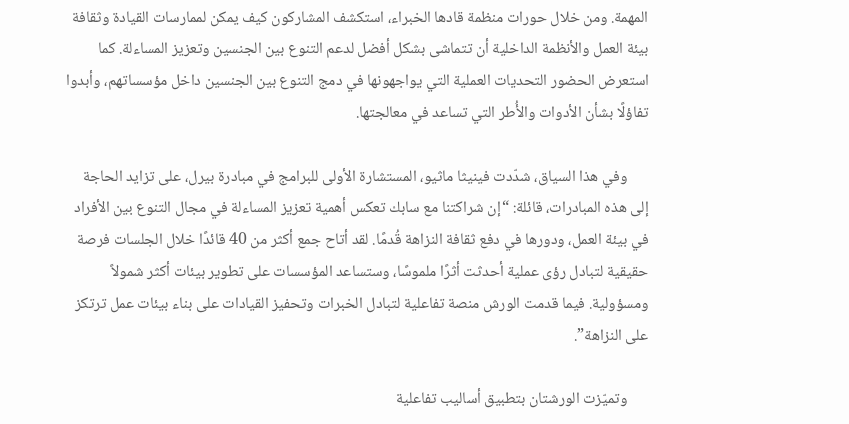المهمة. ومن خلال حورات منظمة قادها الخبراء، استكشف المشاركون كيف يمكن لممارسات القيادة وثقافة بيئة العمل والأنظمة الداخلية أن تتماشى بشكل أفضل لدعم التنوع بين الجنسين وتعزيز المساءلة. كما استعرض الحضور التحديات العملية التي يواجهونها في دمج التنوع بين الجنسين داخل مؤسساتهم، وأبدوا تفاؤلًا بشأن الأدوات والأُطر التي تساعد في معالجتها.

      وفي هذا السياق، شدّدت فينيثا ماثيو، المستشارة الأولى للبرامج في مبادرة بيرل، على تزايد الحاجة إلى هذه المبادرات، قائلة: “إن شراكتنا مع سابك تعكس أهمية تعزيز المساءلة في مجال التنوع بين الأفراد في بيئة العمل، ودورها في دفع ثقافة النزاهة قُدمًا. لقد أتاح جمع أكثر من 40 قائدًا خلال الجلسات فرصة حقيقية لتبادل رؤى عملية أحدثت أثرًا ملموسًا، وستساعد المؤسسات على تطوير بيئات أكثر شمولاً ومسؤولية. فيما قدمت الورش منصة تفاعلية لتبادل الخبرات وتحفيز القيادات على بناء بيئات عمل ترتكز على النزاهة”.

      وتميّزت الورشتان بتطبيق أساليب تفاعلية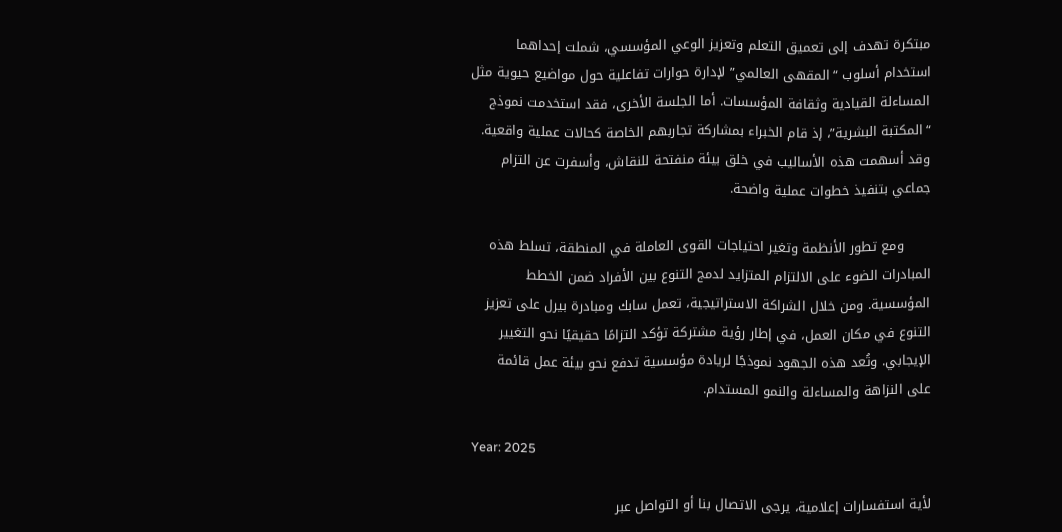مبتكرة تهدف إلى تعميق التعلم وتعزيز الوعي المؤسسي، شملت إحداهما استخدام أسلوب “المقهى العالمي” لإدارة حوارات تفاعلية حول مواضيع حيوية مثل المساءلة القيادية وثقافة المؤسسات. أما الجلسة الأخرى، فقد استخدمت نموذج “المكتبة البشرية”، إذ قام الخبراء بمشاركة تجاربهم الخاصة كحالات عملية واقعية. وقد أسهمت هذه الأساليب في خلق بيئة منفتحة للنقاش، وأسفرت عن التزام جماعي بتنفيذ خطوات عملية واضحة.

      ومع تطور الأنظمة وتغير احتياجات القوى العاملة في المنطقة، تسلط هذه المبادرات الضوء على الالتزام المتزايد لدمج التنوع بين الأفراد ضمن الخطط المؤسسية. ومن خلال الشراكة الاستراتيجية، تعمل سابك ومبادرة بيرل على تعزيز التنوع في مكان العمل، في إطار رؤية مشتركة تؤكد التزامًا حقيقيًا نحو التغيير الإيجابي. وتُعد هذه الجهود نموذجًا لريادة مؤسسية تدفع نحو بيئة عمل قائمة على النزاهة والمساءلة والنمو المستدام.

Year: 2025

لأية استفسارات إعلامية، يرجى الاتصال بنا أو التواصل عبر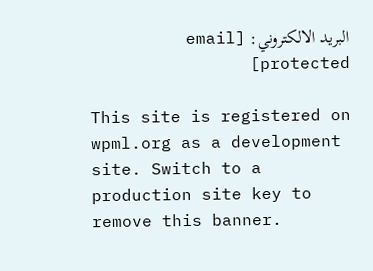البريد الالكتروني: [email protected]

This site is registered on wpml.org as a development site. Switch to a production site key to remove this banner.